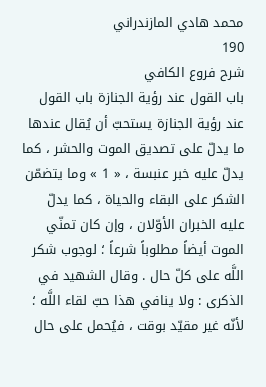محمد هادي المازندراني
190
شرح فروع الكافي
باب القول عند رؤية الجنازة باب القول عند رؤية الجنازة يستحبّ أن يُقال عندها ما يدلّ على تصديق الموت والحشر ، كما يدلّ عليه خبر عنبسة ، « 1 » وما يتضمّن الشكر على البقاء والحياة ، كما يدلّ عليه الخبران الأوّلان ، وإن كان تمنّي الموت أيضاً مطلوباً شرعاً ؛ لوجوب شكر اللَّه على كلّ حال . وقال الشهيد في الذكرى : ولا ينافي هذا حبّ لقاء اللَّه ؛ لأنّه غير مقيّد بوقت ، فيُحمل على حال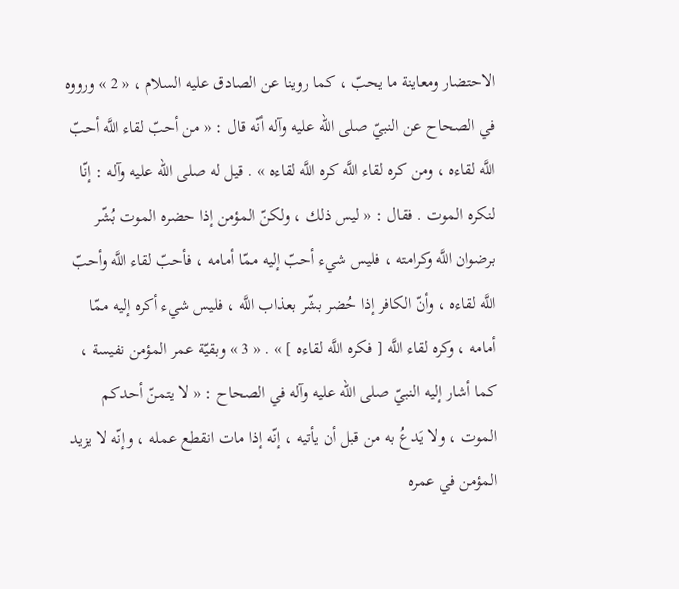الاحتضار ومعاينة ما يحبّ ، كما روينا عن الصادق عليه السلام ، « 2 » ورووه في الصحاح عن النبيّ صلى الله عليه وآله أنّه قال : « من أحبّ لقاء اللَّه أحبّ اللَّه لقاءه ، ومن كره لقاء اللَّه كره اللَّه لقاءه » . قيل له صلى الله عليه وآله : إنّا لنكره الموت . فقال : « ليس ذلك ، ولكنّ المؤمن إذا حضره الموت بُشّر برضوان اللَّه وكرامته ، فليس شيء أحبّ إليه ممّا أمامه ، فأحبّ لقاء اللَّه وأحبّ اللَّه لقاءه ، وأنّ الكافر إذا حُضر بشّر بعذاب اللَّه ، فليس شيء أكره إليه ممّا أمامه ، وكره لقاء اللَّه [ فكره اللَّه لقاءه ] » . « 3 » وبقيّة عمر المؤمن نفيسة ، كما أشار إليه النبيّ صلى الله عليه وآله في الصحاح : « لا يتمنّ أحدكم الموت ، ولا يَدعُ به من قبل أن يأتيه ، إنّه إذا مات انقطع عمله ، وإنّه لا يزيد المؤمن في عمره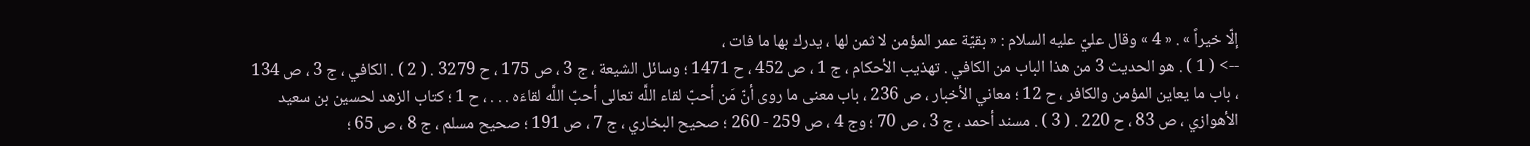إلّا خيراً » . « 4 » وقال عليّ عليه السلام : « بقيّة عمر المؤمن لا ثمن لها ، يدرك بها ما فات ،
--> ( 1 ) . هو الحديث 3 من هذا الباب من الكافي . تهذيب الأحكام ، ج 1 ، ص 452 ، ح 1471 ؛ وسائل الشيعة ، ج 3 ، ص 175 ، ح 3279 . ( 2 ) . الكافي ، ج 3 ، ص 134 ، باب ما يعاين المؤمن والكافر ، ح 12 ؛ معاني الأخبار ، ص 236 ، باب معنى ما روى أنّ مَن أحبّ لقاء اللَّه تعالى أحبّ اللَّه لقاءَه . . . ، ح 1 ؛ كتاب الزهد لحسين بن سعيد الأهوازي ، ص 83 ، ح 220 . ( 3 ) . مسند أحمد ، ج 3 ، ص 70 ؛ وج 4 ، ص 259 - 260 ؛ صحيح البخاري ، ج 7 ، ص 191 ؛ صحيح مسلم ، ج 8 ، ص 65 ؛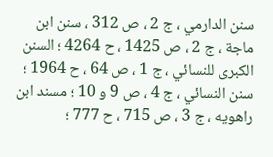سنن الدارمي ، ج 2 ، ص 312 ، سنن ابن ماجة ، ج 2 ، ص 1425 ، ح 4264 ؛ السنن الكبرى للنسائي ، ج 1 ، ص 64 ، ح 1964 ؛ سنن النسائي ، ج 4 ، ص 9 و 10 ؛ مسند ابن راهويه ، ج 3 ، ص 715 ، ح 777 ؛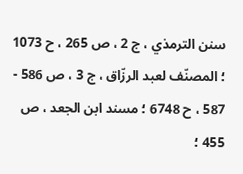سنن الترمذي ، ج 2 ، ص 265 ، ح 1073 ؛ المصنّف لعبد الرزّاق ، ج 3 ، ص 586 - 587 ، ح 6748 ؛ مسند ابن الجعد ، ص 455 ؛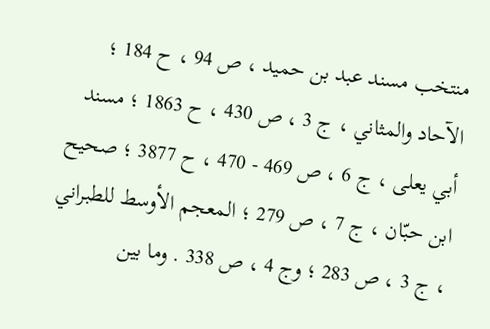منتخب مسند عبد بن حميد ، ص 94 ، ح 184 ؛ الآحاد والمثاني ، ج 3 ، ص 430 ، ح 1863 ؛ مسند أبي يعلى ، ج 6 ، ص 469 - 470 ، ح 3877 ؛ صحيح ابن حبّان ، ج 7 ، ص 279 ؛ المعجم الأوسط للطبراني ، ج 3 ، ص 283 ؛ وج 4 ، ص 338 . وما بين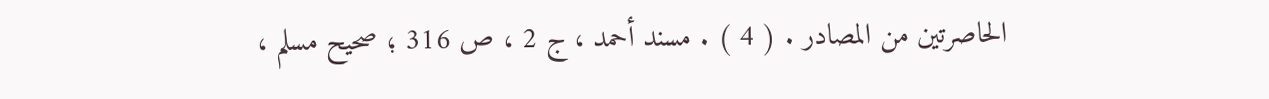الحاصرتين من المصادر . ( 4 ) . مسند أحمد ، ج 2 ، ص 316 ؛ صحيح مسلم ،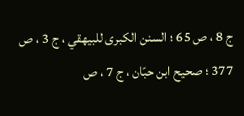ج 8 ، ص 65 ؛ السنن الكبرى للبيهقي ، ج 3 ، ص 377 ؛ صحيح ابن حبّان ، ج 7 ، ص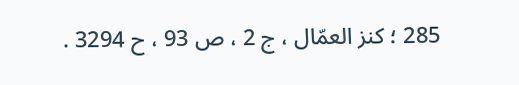285 ؛ كنز العمّال ، ج 2 ، ص 93 ، ح 3294 .